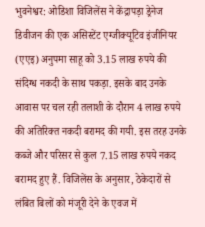भुवनेश्वर: ओडिशा विजिलेंस ने केंद्रापड़ा ड्रेनेज डिवीजन की एक असिस्टेंट एग्जीक्यूटिव इंजीनियर (एएइ) अनुपमा साहू को 3.15 लाख रुपये की संदिग्ध नकदी के साथ पकड़ा. इसके बाद उनके आवास पर चल रही तलाशी के दौरान 4 लाख रुपये की अतिरिक्त नकदी बरामद की गयी. इस तरह उनके कब्जे और परिसर से कुल 7.15 लाख रुपये नकद बरामद हुए हैं. विजिलेंस के अनुसार, ठेकेदारों से लंबित बिलों को मंजूरी देने के एवज में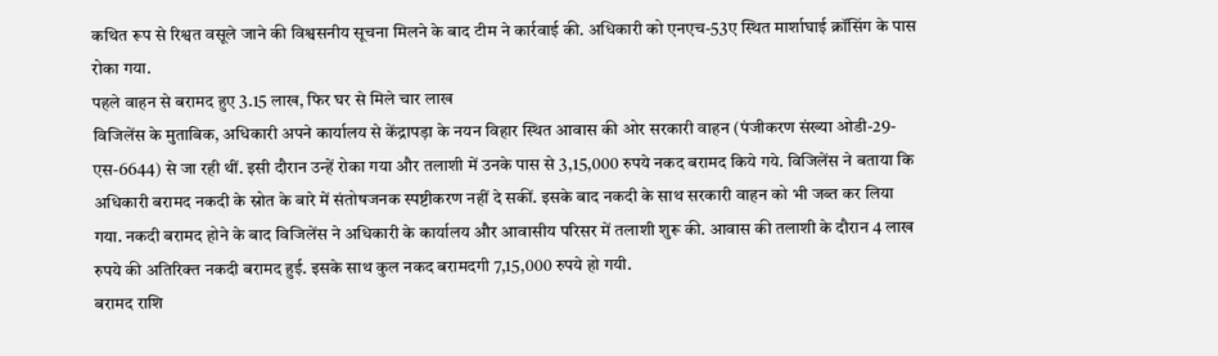कथित रूप से रिश्वत वसूले जाने की विश्वसनीय सूचना मिलने के बाद टीम ने कार्रवाई की. अधिकारी को एनएच-53ए स्थित मार्शाघाई क्रॉसिंग के पास रोका गया.
पहले वाहन से बरामद हुए 3.15 लाख, फिर घर से मिले चार लाख
विजिलेंस के मुताबिक, अधिकारी अपने कार्यालय से केंद्रापड़ा के नयन विहार स्थित आवास की ओर सरकारी वाहन (पंजीकरण संख्या ओडी-29-एस-6644) से जा रही थीं. इसी दौरान उन्हें रोका गया और तलाशी में उनके पास से 3,15,000 रुपये नकद बरामद किये गये. विजिलेंस ने बताया कि अधिकारी बरामद नकदी के स्रोत के बारे में संतोषजनक स्पष्टीकरण नहीं दे सकीं. इसके बाद नकदी के साथ सरकारी वाहन को भी जब्त कर लिया गया. नकदी बरामद होने के बाद विजिलेंस ने अधिकारी के कार्यालय और आवासीय परिसर में तलाशी शुरू की. आवास की तलाशी के दौरान 4 लाख रुपये की अतिरिक्त नकदी बरामद हुई. इसके साथ कुल नकद बरामदगी 7,15,000 रुपये हो गयी.
बरामद राशि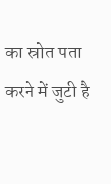का स्रोत पता करने में जुटी है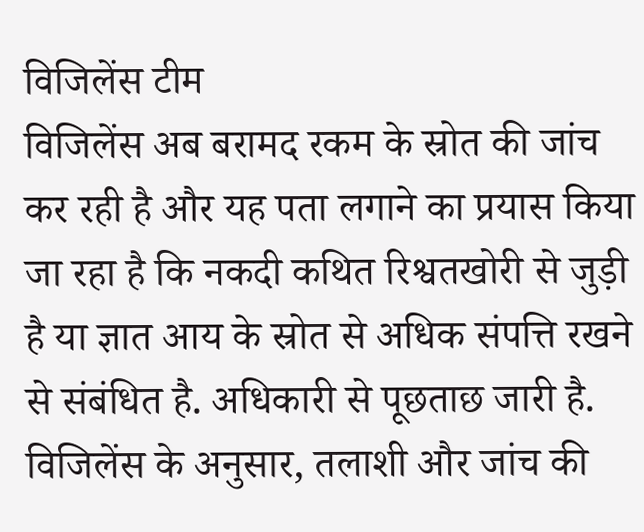विजिलेंस टीम
विजिलेंस अब बरामद रकम के स्रोत की जांच कर रही है और यह पता लगाने का प्रयास किया जा रहा है कि नकदी कथित रिश्वतखोरी से जुड़ी है या ज्ञात आय के स्रोत से अधिक संपत्ति रखने से संबंधित है. अधिकारी से पूछताछ जारी है. विजिलेंस के अनुसार, तलाशी और जांच की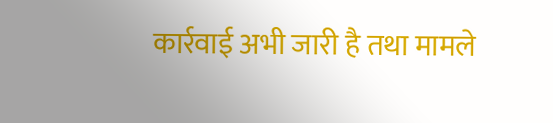कार्रवाई अभी जारी है तथा मामले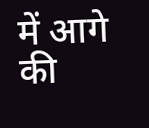में आगे की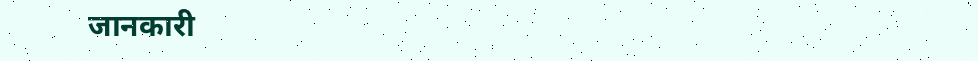जानकारी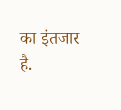का इंतजार है.